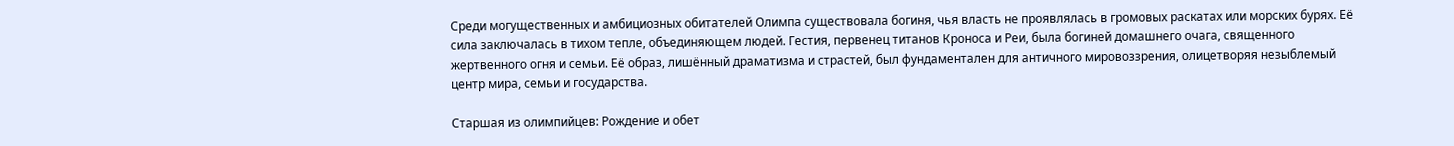Среди могущественных и амбициозных обитателей Олимпа существовала богиня, чья власть не проявлялась в громовых раскатах или морских бурях. Её сила заключалась в тихом тепле, объединяющем людей. Гестия, первенец титанов Кроноса и Реи, была богиней домашнего очага, священного жертвенного огня и семьи. Её образ, лишённый драматизма и страстей, был фундаментален для античного мировоззрения, олицетворяя незыблемый центр мира, семьи и государства.

Старшая из олимпийцев: Рождение и обет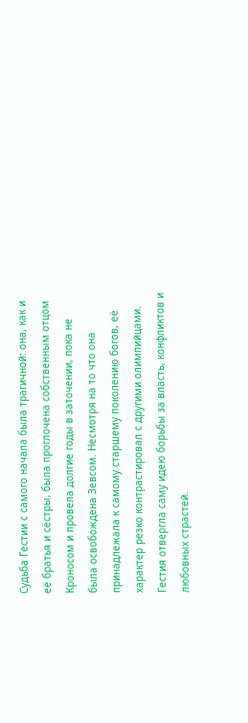Судьба Гестии с самого начала была трагичной: она, как и её братья и сёстры, была проглочена собственным отцом Кроносом и провела долгие годы в заточении, пока не была освобождена Зевсом. Несмотря на то что она принадлежала к самому старшему поколению богов, её характер резко контрастировал с другими олимпийцами. Гестия отвергла саму идею борьбы за власть, конфликтов и любовных страстей.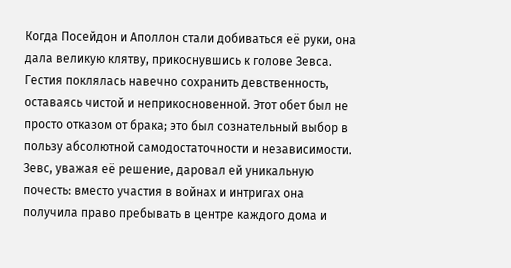Когда Посейдон и Аполлон стали добиваться её руки, она дала великую клятву, прикоснувшись к голове Зевса. Гестия поклялась навечно сохранить девственность, оставаясь чистой и неприкосновенной. Этот обет был не просто отказом от брака; это был сознательный выбор в пользу абсолютной самодостаточности и независимости. Зевс, уважая её решение, даровал ей уникальную почесть: вместо участия в войнах и интригах она получила право пребывать в центре каждого дома и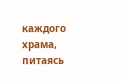каждого храма, питаясь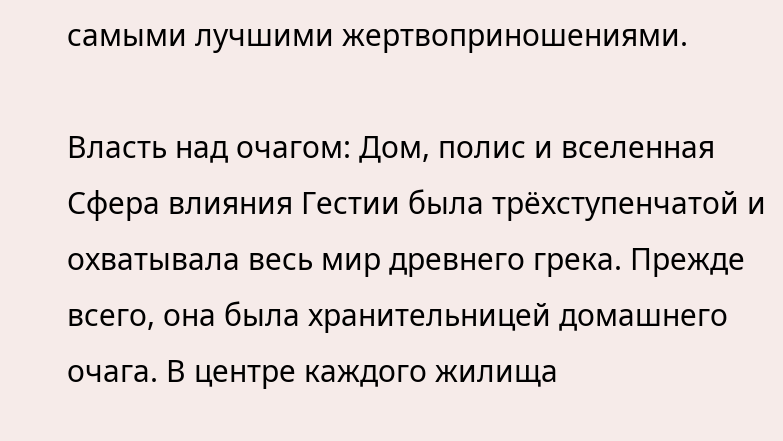самыми лучшими жертвоприношениями.

Власть над очагом: Дом, полис и вселенная
Сфера влияния Гестии была трёхступенчатой и охватывала весь мир древнего грека. Прежде всего, она была хранительницей домашнего очага. В центре каждого жилища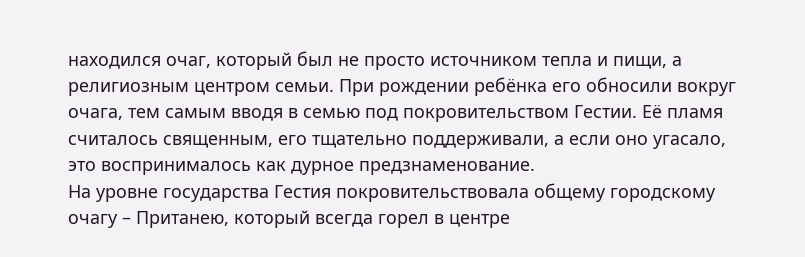находился очаг, который был не просто источником тепла и пищи, а религиозным центром семьи. При рождении ребёнка его обносили вокруг очага, тем самым вводя в семью под покровительством Гестии. Её пламя считалось священным, его тщательно поддерживали, а если оно угасало, это воспринималось как дурное предзнаменование.
На уровне государства Гестия покровительствовала общему городскому очагу – Пританею, который всегда горел в центре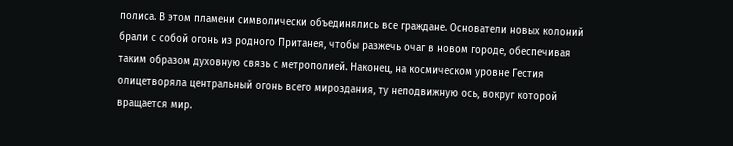полиса. В этом пламени символически объединялись все граждане. Основатели новых колоний брали с собой огонь из родного Пританея, чтобы разжечь очаг в новом городе, обеспечивая таким образом духовную связь с метрополией. Наконец, на космическом уровне Гестия олицетворяла центральный огонь всего мироздания, ту неподвижную ось, вокруг которой вращается мир.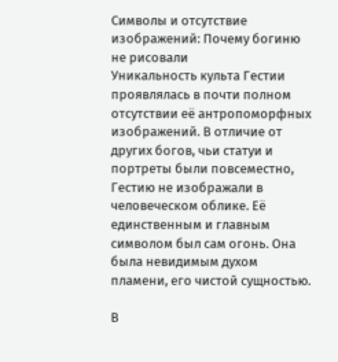Символы и отсутствие изображений: Почему богиню не рисовали
Уникальность культа Гестии проявлялась в почти полном отсутствии её антропоморфных изображений. В отличие от других богов, чьи статуи и портреты были повсеместно, Гестию не изображали в человеческом облике. Её единственным и главным символом был сам огонь. Она была невидимым духом пламени, его чистой сущностью.

В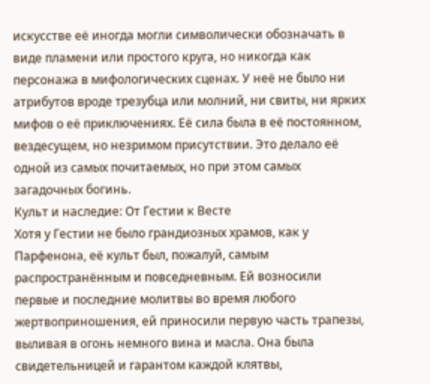искусстве её иногда могли символически обозначать в виде пламени или простого круга, но никогда как персонажа в мифологических сценах. У неё не было ни атрибутов вроде трезубца или молний, ни свиты, ни ярких мифов о её приключениях. Её сила была в её постоянном, вездесущем, но незримом присутствии. Это делало её одной из самых почитаемых, но при этом самых загадочных богинь.
Культ и наследие: От Гестии к Весте
Хотя у Гестии не было грандиозных храмов, как у Парфенона, её культ был, пожалуй, самым распространённым и повседневным. Ей возносили первые и последние молитвы во время любого жертвоприношения, ей приносили первую часть трапезы, выливая в огонь немного вина и масла. Она была свидетельницей и гарантом каждой клятвы,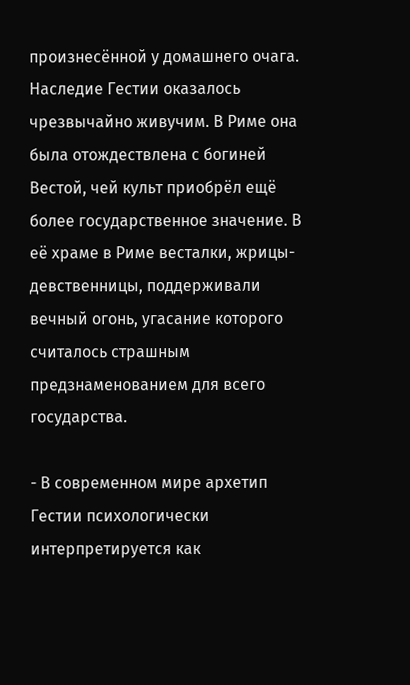произнесённой у домашнего очага.
Наследие Гестии оказалось чрезвычайно живучим. В Риме она была отождествлена с богиней Вестой, чей культ приобрёл ещё более государственное значение. В её храме в Риме весталки, жрицы-девственницы, поддерживали вечный огонь, угасание которого считалось страшным предзнаменованием для всего государства.

- В современном мире архетип Гестии психологически интерпретируется как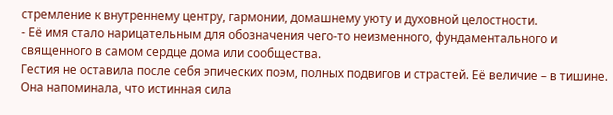стремление к внутреннему центру, гармонии, домашнему уюту и духовной целостности.
- Её имя стало нарицательным для обозначения чего-то неизменного, фундаментального и священного в самом сердце дома или сообщества.
Гестия не оставила после себя эпических поэм, полных подвигов и страстей. Её величие – в тишине. Она напоминала, что истинная сила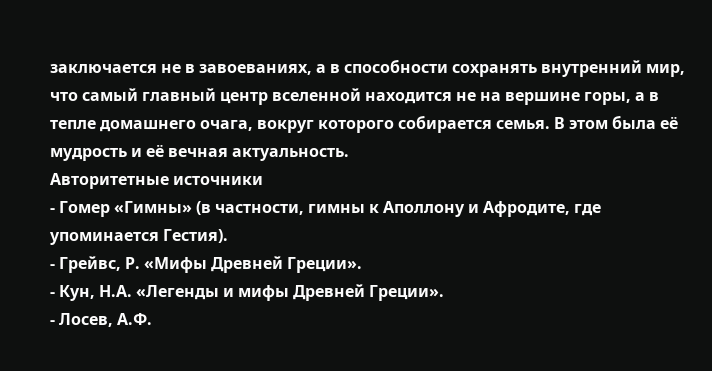заключается не в завоеваниях, а в способности сохранять внутренний мир, что самый главный центр вселенной находится не на вершине горы, а в тепле домашнего очага, вокруг которого собирается семья. В этом была её мудрость и её вечная актуальность.
Авторитетные источники
- Гомер «Гимны» (в частности, гимны к Аполлону и Афродите, где упоминается Гестия).
- Грейвс, Р. «Мифы Древней Греции».
- Кун, Н.А. «Легенды и мифы Древней Греции».
- Лосев, А.Ф.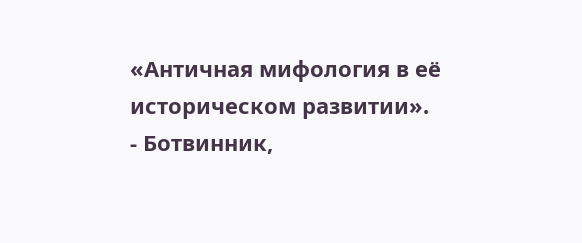«Античная мифология в её историческом развитии».
- Ботвинник,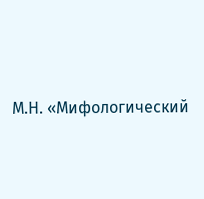М.Н. «Мифологический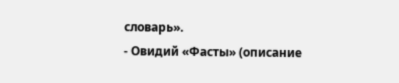словарь».
- Овидий «Фасты» (описание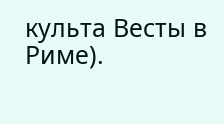культа Весты в Риме).